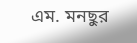এম. মনছুর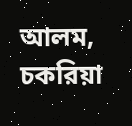আলম, চকরিয়া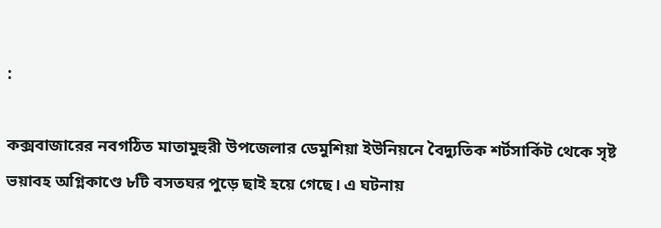:

কক্সবাজারের নবগঠিত মাতামুহুরী উপজেলার ডেমুশিয়া ইউনিয়নে বৈদ্যুতিক শর্টসার্কিট থেকে সৃষ্ট ভয়াবহ অগ্নিকাণ্ডে ৮টি বসতঘর পুড়ে ছাই হয়ে গেছে। এ ঘটনায়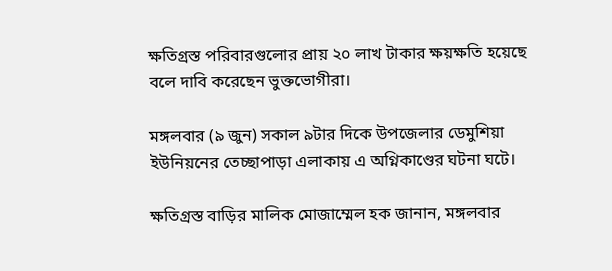ক্ষতিগ্রস্ত পরিবারগুলোর প্রায় ২০ লাখ টাকার ক্ষয়ক্ষতি হয়েছে বলে দাবি করেছেন ভুক্তভোগীরা।

মঙ্গলবার (৯ জুন) সকাল ৯টার দিকে উপজেলার ডেমুশিয়া ইউনিয়নের তেচ্ছাপাড়া এলাকায় এ অগ্নিকাণ্ডের ঘটনা ঘটে।

ক্ষতিগ্রস্ত বাড়ির মালিক মোজাম্মেল হক জানান, মঙ্গলবার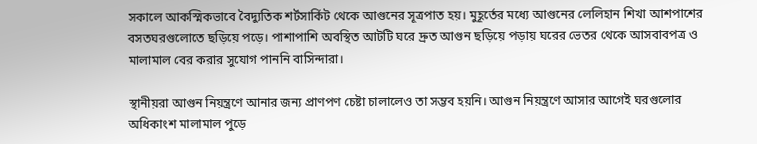সকালে আকস্মিকভাবে বৈদ্যুতিক শর্টসার্কিট থেকে আগুনের সূত্রপাত হয়। মুহূর্তের মধ্যে আগুনের লেলিহান শিখা আশপাশের বসতঘরগুলোতে ছড়িয়ে পড়ে। পাশাপাশি অবস্থিত আটটি ঘরে দ্রুত আগুন ছড়িয়ে পড়ায় ঘরের ভেতর থেকে আসবাবপত্র ও মালামাল বের করার সুযোগ পাননি বাসিন্দারা।

স্থানীয়রা আগুন নিয়ন্ত্রণে আনার জন্য প্রাণপণ চেষ্টা চালালেও তা সম্ভব হয়নি। আগুন নিয়ন্ত্রণে আসার আগেই ঘরগুলোর অধিকাংশ মালামাল পুড়ে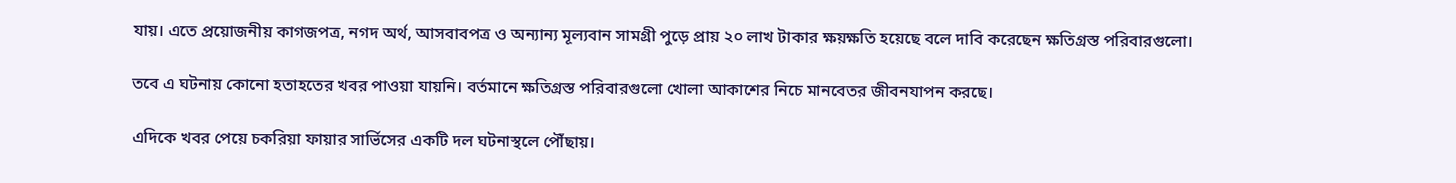যায়। এতে প্রয়োজনীয় কাগজপত্র, নগদ অর্থ, আসবাবপত্র ও অন্যান্য মূল্যবান সামগ্রী পুড়ে প্রায় ২০ লাখ টাকার ক্ষয়ক্ষতি হয়েছে বলে দাবি করেছেন ক্ষতিগ্রস্ত পরিবারগুলো।

তবে এ ঘটনায় কোনো হতাহতের খবর পাওয়া যায়নি। বর্তমানে ক্ষতিগ্রস্ত পরিবারগুলো খোলা আকাশের নিচে মানবেতর জীবনযাপন করছে।

এদিকে খবর পেয়ে চকরিয়া ফায়ার সার্ভিসের একটি দল ঘটনাস্থলে পৌঁছায়।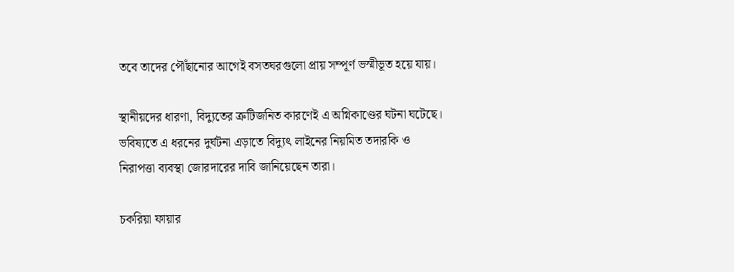তবে তাদের পৌঁছানোর আগেই বসতঘরগুলো প্রায় সম্পূর্ণ ভস্মীভূত হয়ে যায়।

স্থানীয়দের ধারণা, বিদ্যুতের ত্রুটিজনিত কারণেই এ অগ্নিকাণ্ডের ঘটনা ঘটেছে। ভবিষ্যতে এ ধরনের দুর্ঘটনা এড়াতে বিদ্যুৎ লাইনের নিয়মিত তদারকি ও নিরাপত্তা ব্যবস্থা জোরদারের দাবি জানিয়েছেন তারা।

চকরিয়া ফায়ার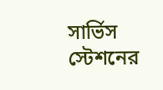সার্ভিস স্টেশনের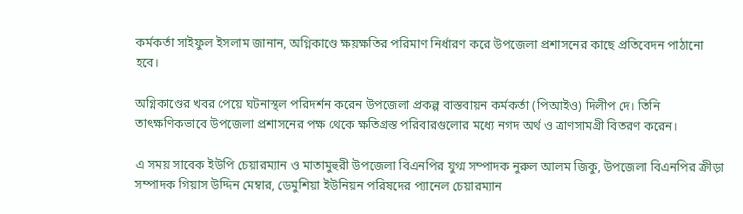কর্মকর্তা সাইফুল ইসলাম জানান, অগ্নিকাণ্ডে ক্ষয়ক্ষতির পরিমাণ নির্ধারণ করে উপজেলা প্রশাসনের কাছে প্রতিবেদন পাঠানো হবে।

অগ্নিকাণ্ডের খবর পেয়ে ঘটনাস্থল পরিদর্শন করেন উপজেলা প্রকল্প বাস্তবায়ন কর্মকর্তা (পিআইও) দিলীপ দে। তিনি তাৎক্ষণিকভাবে উপজেলা প্রশাসনের পক্ষ থেকে ক্ষতিগ্রস্ত পরিবারগুলোর মধ্যে নগদ অর্থ ও ত্রাণসামগ্রী বিতরণ করেন।

এ সময় সাবেক ইউপি চেয়ারম্যান ও মাতামুহুরী উপজেলা বিএনপির যুগ্ম সম্পাদক নুরুল আলম জিকু, উপজেলা বিএনপির ক্রীড়া সম্পাদক গিয়াস উদ্দিন মেম্বার, ডেমুশিয়া ইউনিয়ন পরিষদের প্যানেল চেয়ারম্যান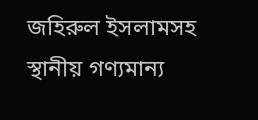জহিরুল ইসলামসহ স্থানীয় গণ্যমান্য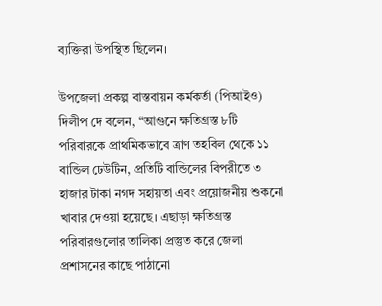ব্যক্তিরা উপস্থিত ছিলেন।

উপজেলা প্রকল্প বাস্তবায়ন কর্মকর্তা (পিআইও) দিলীপ দে বলেন, “আগুনে ক্ষতিগ্রস্ত ৮টি পরিবারকে প্রাথমিকভাবে ত্রাণ তহবিল থেকে ১১ বান্ডিল ঢেউটিন, প্রতিটি বান্ডিলের বিপরীতে ৩ হাজার টাকা নগদ সহায়তা এবং প্রয়োজনীয় শুকনো খাবার দেওয়া হয়েছে। এছাড়া ক্ষতিগ্রস্ত পরিবারগুলোর তালিকা প্রস্তুত করে জেলা প্রশাসনের কাছে পাঠানো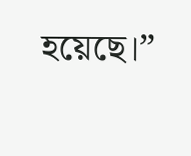হয়েছে।”